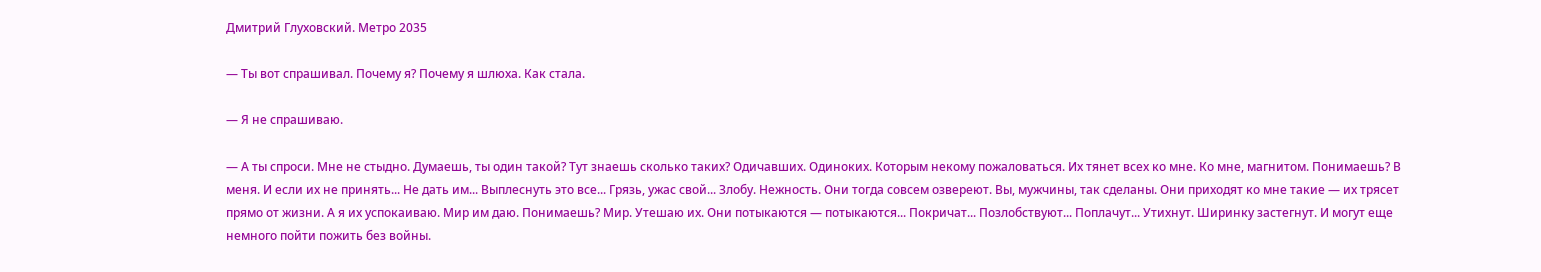Дмитрий Глуховский. Метро 2035

— Ты вот спрашивал. Почему я? Почему я шлюха. Как стала.

— Я не спрашиваю.

— А ты спроси. Мне не стыдно. Думаешь, ты один такой? Тут знаешь сколько таких? Одичавших. Одиноких. Которым некому пожаловаться. Их тянет всех ко мне. Ко мне, магнитом. Понимаешь? В меня. И если их не принять... Не дать им... Выплеснуть это все... Грязь, ужас свой... Злобу. Нежность. Они тогда совсем озвереют. Вы, мужчины, так сделаны. Они приходят ко мне такие — их трясет прямо от жизни. А я их успокаиваю. Мир им даю. Понимаешь? Мир. Утешаю их. Они потыкаются — потыкаются... Покричат... Позлобствуют... Поплачут... Утихнут. Ширинку застегнут. И могут еще немного пойти пожить без войны.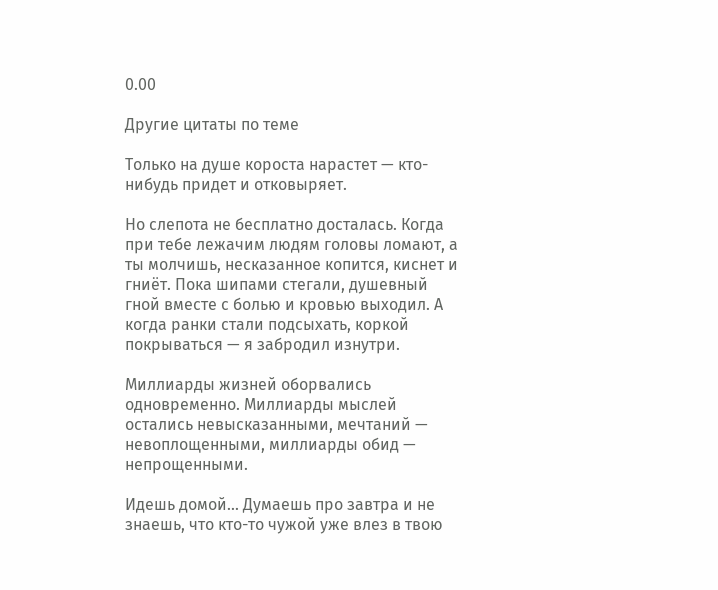0.00

Другие цитаты по теме

Только на душе короста нарастет — кто-нибудь придет и отковыряет.

Но слепота не бесплатно досталась. Когда при тебе лежачим людям головы ломают, а ты молчишь, несказанное копится, киснет и гниёт. Пока шипами стегали, душевный гной вместе с болью и кровью выходил. А когда ранки стали подсыхать, коркой покрываться — я забродил изнутри.

Миллиарды жизней оборвались одновременно. Миллиарды мыслей остались невысказанными, мечтаний — невоплощенными, миллиарды обид — непрощенными.

Идешь домой... Думаешь про завтра и не знаешь, что кто-то чужой уже влез в твою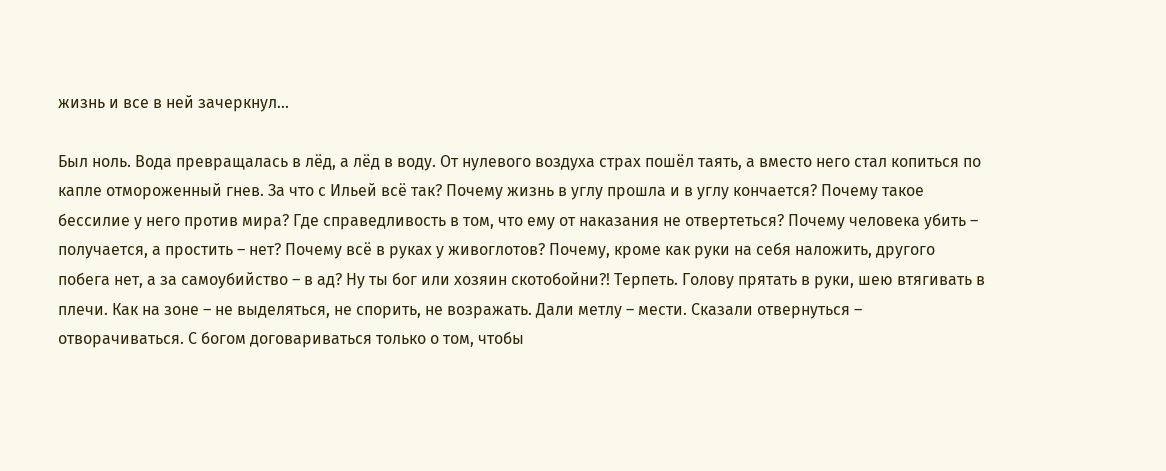жизнь и все в ней зачеркнул...

Был ноль. Вода превращалась в лёд, а лёд в воду. От нулевого воздуха страх пошёл таять, а вместо него стал копиться по капле отмороженный гнев. За что с Ильей всё так? Почему жизнь в углу прошла и в углу кончается? Почему такое бессилие у него против мира? Где справедливость в том, что ему от наказания не отвертеться? Почему человека убить – получается, а простить – нет? Почему всё в руках у живоглотов? Почему, кроме как руки на себя наложить, другого побега нет, а за самоубийство – в ад? Ну ты бог или хозяин скотобойни?! Терпеть. Голову прятать в руки, шею втягивать в плечи. Как на зоне – не выделяться, не спорить, не возражать. Дали метлу – мести. Сказали отвернуться – отворачиваться. С богом договариваться только о том, чтобы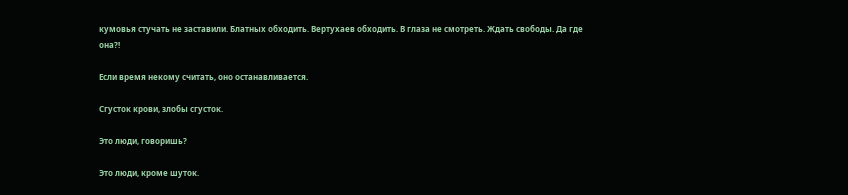кумовья стучать не заставили. Блатных обходить. Вертухаев обходить. В глаза не смотреть. Ждать свободы. Да где она?!

Если время некому считать, оно останавливается.

Сгусток крови, злобы сгусток.

Это люди, говоришь?

Это люди, кроме шуток.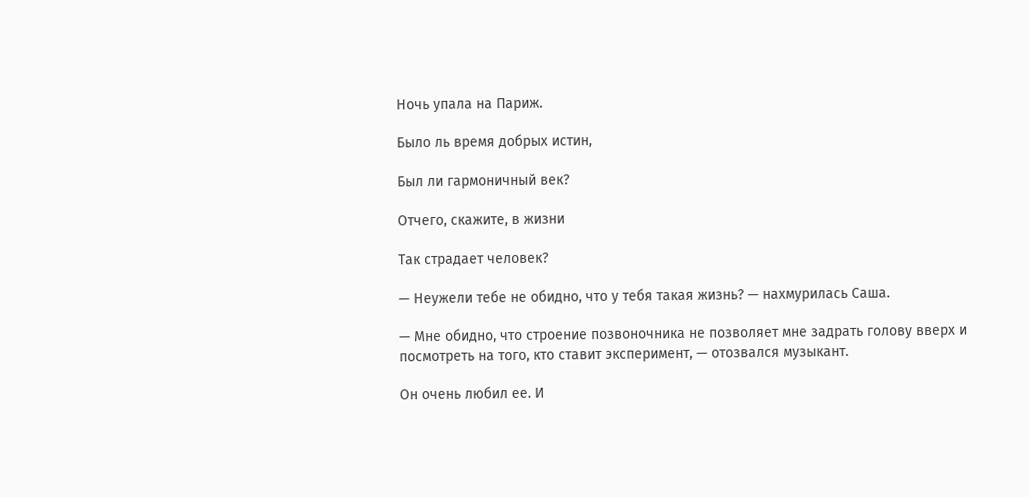Ночь упала на Париж.

Было ль время добрых истин,

Был ли гармоничный век?

Отчего, скажите, в жизни

Так страдает человек?

— Неужели тебе не обидно, что у тебя такая жизнь? — нахмурилась Саша.

— Мне обидно, что строение позвоночника не позволяет мне задрать голову вверх и посмотреть на того, кто ставит эксперимент, — отозвался музыкант.

Он очень любил ее. И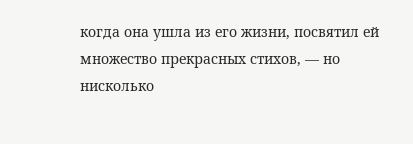когда она ушла из его жизни, посвятил ей множество прекрасных стихов, — но нисколько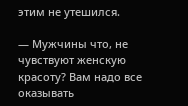этим не утешился.

— Мужчины что, не чувствуют женскую красоту? Вам надо все оказывать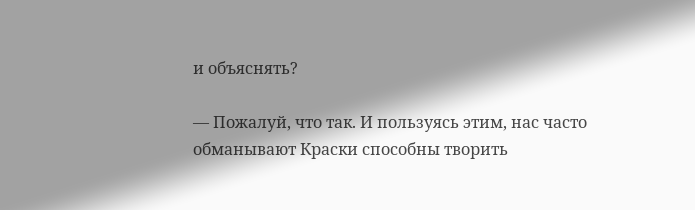и объяснять?

— Пожалуй, что так. И пользуясь этим, нас часто обманывают Краски способны творить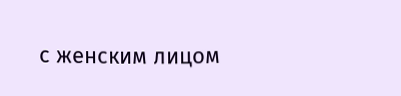с женским лицом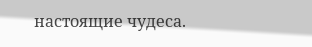настоящие чудеса.